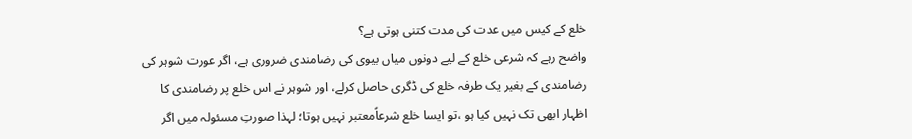خلع کے کیس میں عدت کی مدت کتنی ہوتی ہے؟
واضح رہے کہ شرعی خلع کے لیے دونوں میاں بیوی کی رضامندی ضروری ہے، اگر عورت شوہر کی رضامندی کے بغیر یک طرفہ خلع کی ڈگری حاصل کرلے، اور شوہر نے اس خلع پر رضامندی کا اظہار ابھی تک نہیں کیا ہو ،تو ایسا خلع شرعاًمعتبر نہیں ہوتا؛ لہذا صورتِ مسئولہ میں اگر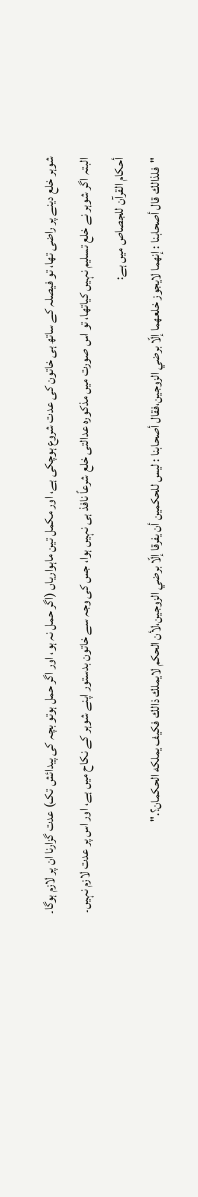شوہر خلع دینے پر راضی تھا، تو فیصلہ کے ساتھ ہی خاتون کی عدت شروع ہوچکی ہے، اور مکمل تین ماہواریاں (اگر حمل نہ ہو، اور اگر حمل ہوتو بچہ کی پیدائش تک) عدت گزارنا ان پر لازم ہوگا۔
البتہ اگر شوہر نے خلع تسلیم نہیں کیاتھا، تو اس صورت میں مذکورہ عدالتی خلع شرعاً نافذ ہی نہیں ہوا، جس کی وجہ سے خاتون بدستور اپنے شوہر کے نکاح میں ہے، اور اس پر عدت لازم نہیں۔
أحكام القرآن للجصاص ميں ہے:
"فلذالك قال أصحابنا : إنهما لايجوز خلعهما إلّا برضي الزوجين،فقال أصحابنا : ليس للحكمين أن يفرقا إلّا برضي الزوجين،لأن الحكم لايملك ذالك فكيف يملكه الحكمان؟."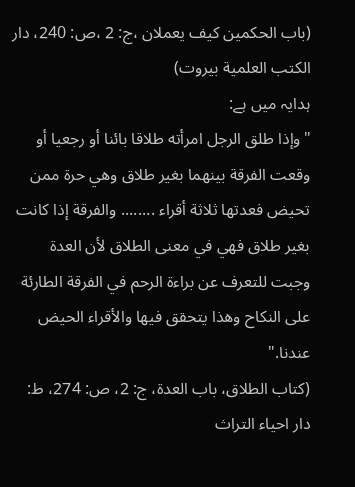(باب الحكمين كيف يعملان ،ج: 2 ،ص: 240، دار الكتب العلمية بيروت)
ہدایہ میں ہے:
"وإذا طلق الرجل امرأته طلاقا بائنا أو رجعيا أو وقعت الفرقة بينهما بغير طلاق وهي حرة ممن تحيض فعدتها ثلاثة أقراء ........ والفرقة إذا كانت بغير طلاق فهي في معنى الطلاق لأن العدة وجبت للتعرف عن براءة الرحم في الفرقة الطارئة على النكاح وهذا يتحقق فيها والأقراء الحيض عندنا."
(کتاب الطلاق، باب العدۃ، ج: 2، ص: 274، ط: دار احياء التراث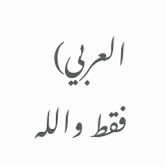العربي)
فقط واللہ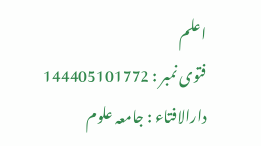اعلم
فتوی نمبر : 144405101772
دارالافتاء : جامعہ علوم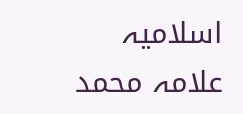اسلامیہ علامہ محمد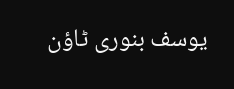یوسف بنوری ٹاؤن